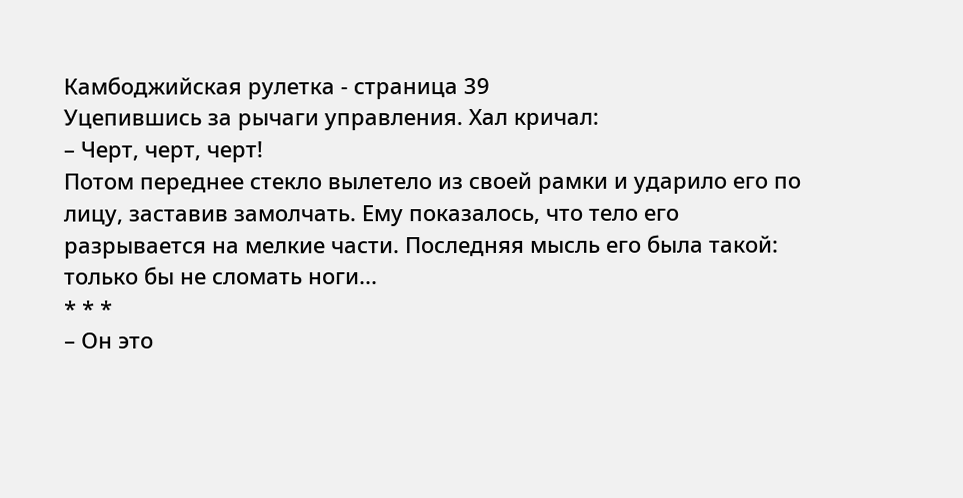Камбоджийская рулетка - страница 39
Уцепившись за рычаги управления. Хал кричал:
– Черт, черт, черт!
Потом переднее стекло вылетело из своей рамки и ударило его по лицу, заставив замолчать. Ему показалось, что тело его разрывается на мелкие части. Последняя мысль его была такой: только бы не сломать ноги...
* * *
– Он это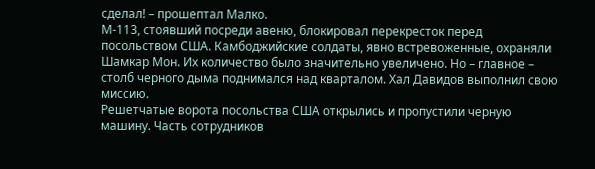сделал! – прошептал Малко.
М-113, стоявший посреди авеню, блокировал перекресток перед посольством США. Камбоджийские солдаты, явно встревоженные, охраняли Шамкар Мон. Их количество было значительно увеличено. Но – главное – столб черного дыма поднимался над кварталом. Хал Давидов выполнил свою миссию.
Решетчатые ворота посольства США открылись и пропустили черную машину. Часть сотрудников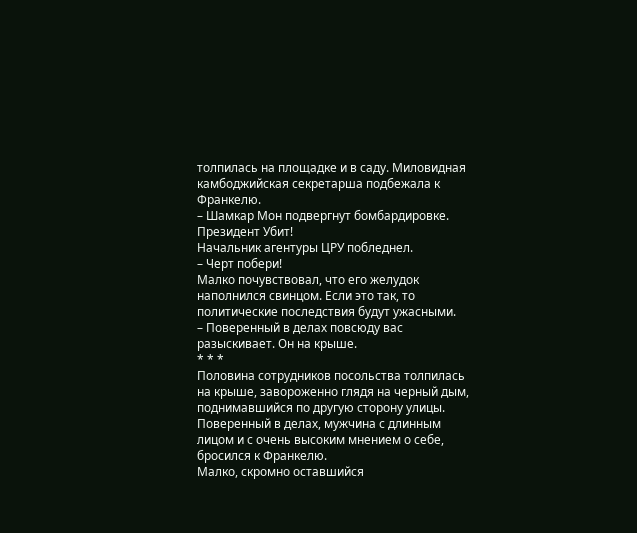толпилась на площадке и в саду. Миловидная камбоджийская секретарша подбежала к Франкелю.
– Шамкар Мон подвергнут бомбардировке. Президент Убит!
Начальник агентуры ЦРУ побледнел.
– Черт побери!
Малко почувствовал, что его желудок наполнился свинцом. Если это так, то политические последствия будут ужасными.
– Поверенный в делах повсюду вас разыскивает. Он на крыше.
* * *
Половина сотрудников посольства толпилась на крыше, завороженно глядя на черный дым, поднимавшийся по другую сторону улицы.
Поверенный в делах, мужчина с длинным лицом и с очень высоким мнением о себе, бросился к Франкелю.
Малко, скромно оставшийся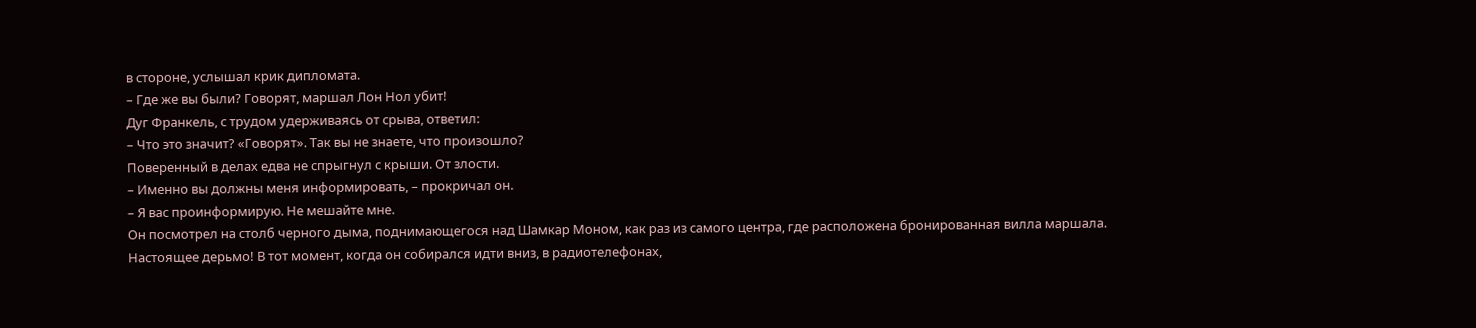в стороне, услышал крик дипломата.
– Где же вы были? Говорят, маршал Лон Нол убит!
Дуг Франкель, с трудом удерживаясь от срыва, ответил:
– Что это значит? «Говорят». Так вы не знаете, что произошло?
Поверенный в делах едва не спрыгнул с крыши. От злости.
– Именно вы должны меня информировать, – прокричал он.
– Я вас проинформирую. Не мешайте мне.
Он посмотрел на столб черного дыма, поднимающегося над Шамкар Моном, как раз из самого центра, где расположена бронированная вилла маршала. Настоящее дерьмо! В тот момент, когда он собирался идти вниз, в радиотелефонах,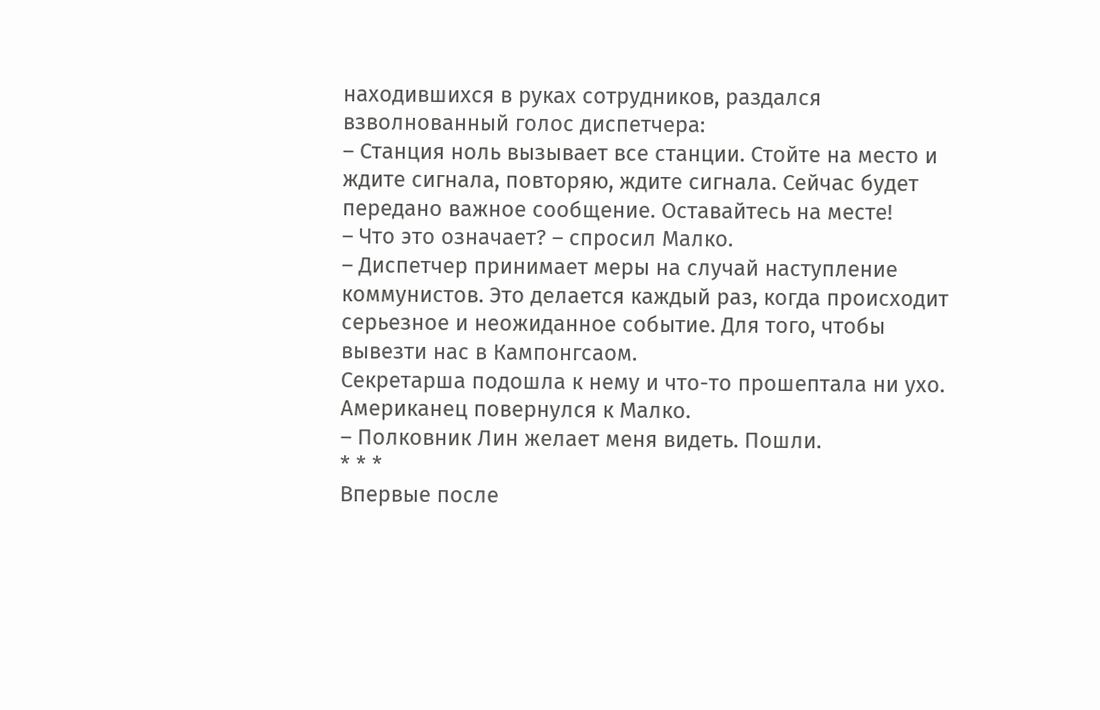находившихся в руках сотрудников, раздался взволнованный голос диспетчера:
– Станция ноль вызывает все станции. Стойте на место и ждите сигнала, повторяю, ждите сигнала. Сейчас будет передано важное сообщение. Оставайтесь на месте!
– Что это означает? – спросил Малко.
– Диспетчер принимает меры на случай наступление коммунистов. Это делается каждый раз, когда происходит серьезное и неожиданное событие. Для того, чтобы вывезти нас в Кампонгсаом.
Секретарша подошла к нему и что-то прошептала ни ухо. Американец повернулся к Малко.
– Полковник Лин желает меня видеть. Пошли.
* * *
Впервые после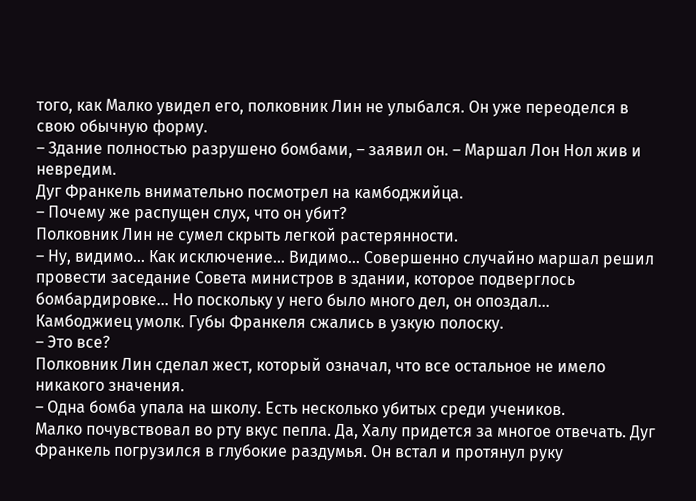того, как Малко увидел его, полковник Лин не улыбался. Он уже переоделся в свою обычную форму.
– Здание полностью разрушено бомбами, – заявил он. – Маршал Лон Нол жив и невредим.
Дуг Франкель внимательно посмотрел на камбоджийца.
– Почему же распущен слух, что он убит?
Полковник Лин не сумел скрыть легкой растерянности.
– Ну, видимо... Как исключение... Видимо... Совершенно случайно маршал решил провести заседание Совета министров в здании, которое подверглось бомбардировке... Но поскольку у него было много дел, он опоздал...
Камбоджиец умолк. Губы Франкеля сжались в узкую полоску.
– Это все?
Полковник Лин сделал жест, который означал, что все остальное не имело никакого значения.
– Одна бомба упала на школу. Есть несколько убитых среди учеников.
Малко почувствовал во рту вкус пепла. Да, Халу придется за многое отвечать. Дуг Франкель погрузился в глубокие раздумья. Он встал и протянул руку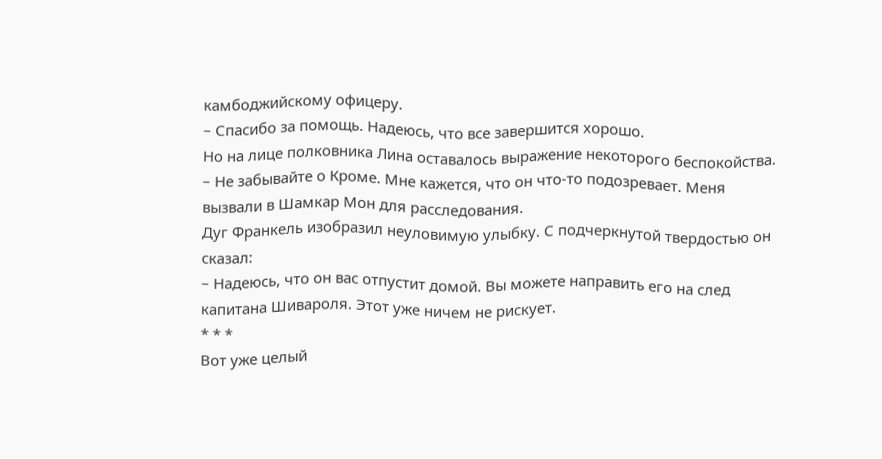камбоджийскому офицеру.
– Спасибо за помощь. Надеюсь, что все завершится хорошо.
Но на лице полковника Лина оставалось выражение некоторого беспокойства.
– Не забывайте о Кроме. Мне кажется, что он что-то подозревает. Меня вызвали в Шамкар Мон для расследования.
Дуг Франкель изобразил неуловимую улыбку. С подчеркнутой твердостью он сказал:
– Надеюсь, что он вас отпустит домой. Вы можете направить его на след капитана Шивароля. Этот уже ничем не рискует.
* * *
Вот уже целый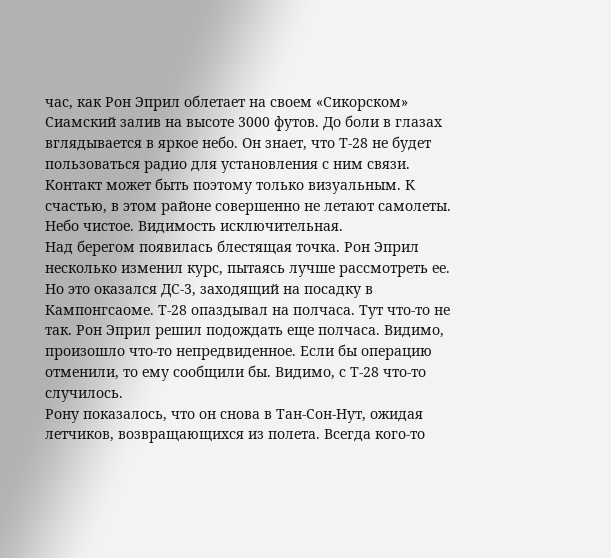час, как Рон Эприл облетает на своем «Сикорском» Сиамский залив на высоте 3000 футов. До боли в глазах вглядывается в яркое небо. Он знает, что Т-28 не будет пользоваться радио для установления с ним связи. Контакт может быть поэтому только визуальным. К счастью, в этом районе совершенно не летают самолеты. Небо чистое. Видимость исключительная.
Над берегом появилась блестящая точка. Рон Эприл несколько изменил курс, пытаясь лучше рассмотреть ее. Но это оказался ДС-3, заходящий на посадку в Кампонгсаоме. Т-28 опаздывал на полчаса. Тут что-то не так. Рон Эприл решил подождать еще полчаса. Видимо, произошло что-то непредвиденное. Если бы операцию отменили, то ему сообщили бы. Видимо, с Т-28 что-то случилось.
Рону показалось, что он снова в Тан-Сон-Нут, ожидая летчиков, возвращающихся из полета. Всегда кого-то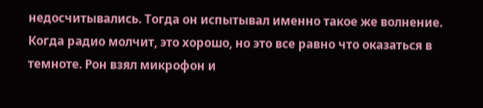недосчитывались. Тогда он испытывал именно такое же волнение.
Когда радио молчит, это хорошо, но это все равно что оказаться в темноте. Рон взял микрофон и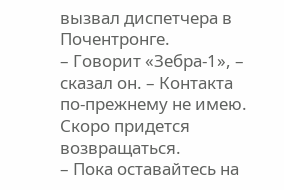вызвал диспетчера в Почентронге.
– Говорит «Зебра-1», – сказал он. – Контакта по-прежнему не имею. Скоро придется возвращаться.
– Пока оставайтесь на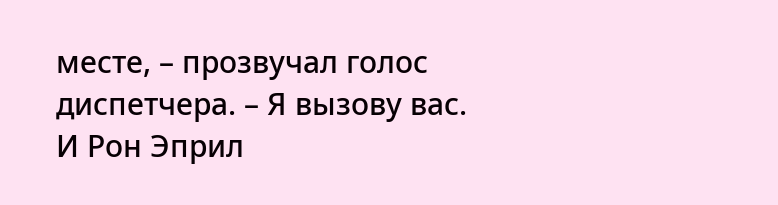месте, – прозвучал голос диспетчера. – Я вызову вас.
И Рон Эприл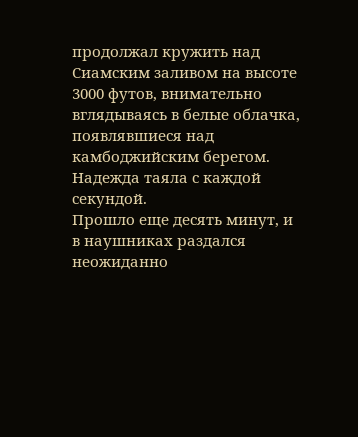продолжал кружить над Сиамским заливом на высоте 3000 футов, внимательно вглядываясь в белые облачка, появлявшиеся над камбоджийским берегом. Надежда таяла с каждой секундой.
Прошло еще десять минут, и в наушниках раздался неожиданно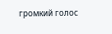громкий голос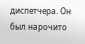диспетчера. Он был нарочито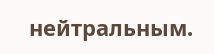нейтральным.